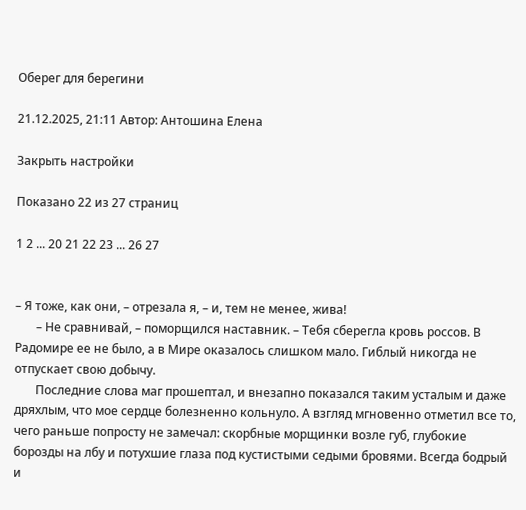Оберег для берегини

21.12.2025, 21:11 Автор: Антошина Елена

Закрыть настройки

Показано 22 из 27 страниц

1 2 ... 20 21 22 23 ... 26 27


– Я тоже, как они, – отрезала я, – и, тем не менее, жива!
       – Не сравнивай, – поморщился наставник. – Тебя сберегла кровь россов. В Радомире ее не было, а в Мире оказалось слишком мало. Гиблый никогда не отпускает свою добычу.
       Последние слова маг прошептал, и внезапно показался таким усталым и даже дряхлым, что мое сердце болезненно кольнуло. А взгляд мгновенно отметил все то, чего раньше попросту не замечал: скорбные морщинки возле губ, глубокие борозды на лбу и потухшие глаза под кустистыми седыми бровями. Всегда бодрый и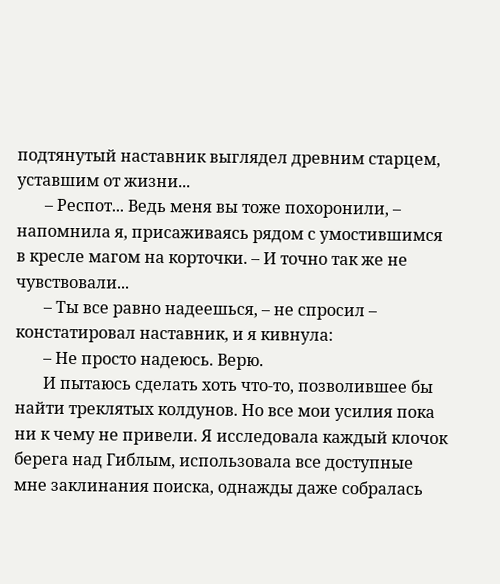подтянутый наставник выглядел древним старцем, уставшим от жизни...
       – Респот... Ведь меня вы тоже похоронили, – напомнила я, присаживаясь рядом с умостившимся в кресле магом на корточки. – И точно так же не чувствовали...
       – Ты все равно надеешься, – не спросил – констатировал наставник, и я кивнула:
       – Не просто надеюсь. Верю.
       И пытаюсь сделать хоть что-то, позволившее бы найти треклятых колдунов. Но все мои усилия пока ни к чему не привели. Я исследовала каждый клочок берега над Гиблым, использовала все доступные мне заклинания поиска, однажды даже собралась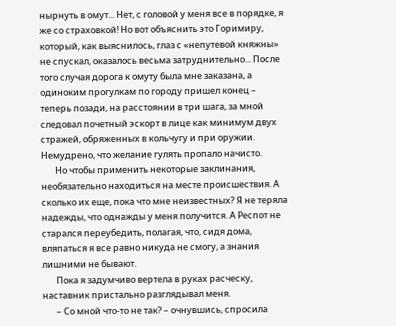нырнуть в омут... Нет, с головой у меня все в порядке, я же со страховкой! Но вот объяснить это Горимиру, который, как выяснилось, глаз с «непутевой княжны» не спускал, оказалось весьма затруднительно... После того случая дорога к омуту была мне заказана, а одиноким прогулкам по городу пришел конец – теперь позади, на расстоянии в три шага, за мной следовал почетный эскорт в лице как минимум двух стражей, обряженных в кольчугу и при оружии. Немудрено, что желание гулять пропало начисто.
       Но чтобы применить некоторые заклинания, необязательно находиться на месте происшествия. А сколько их еще, пока что мне неизвестных? Я не теряла надежды, что однажды у меня получится. А Респот не старался переубедить, полагая, что, сидя дома, вляпаться я все равно никуда не смогу, а знания лишними не бывают.
       Пока я задумчиво вертела в руках расческу, наставник пристально разглядывал меня.
       – Со мной что-то не так? – очнувшись, спросила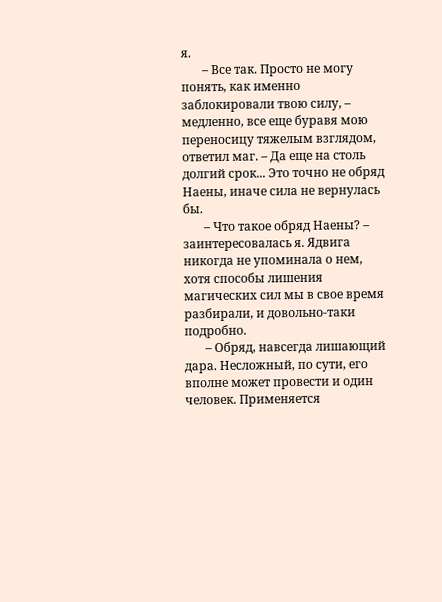я.
       – Все так. Просто не могу понять, как именно заблокировали твою силу, – медленно, все еще буравя мою переносицу тяжелым взглядом, ответил маг. – Да еще на столь долгий срок... Это точно не обряд Наены, иначе сила не вернулась бы.
       – Что такое обряд Наены? – заинтересовалась я. Ядвига никогда не упоминала о нем, хотя способы лишения магических сил мы в свое время разбирали, и довольно-таки подробно.
       – Обряд, навсегда лишающий дара. Несложный, по сути, его вполне может провести и один человек. Применяется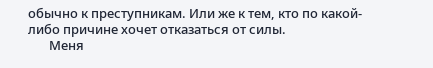обычно к преступникам. Или же к тем, кто по какой-либо причине хочет отказаться от силы.
       Меня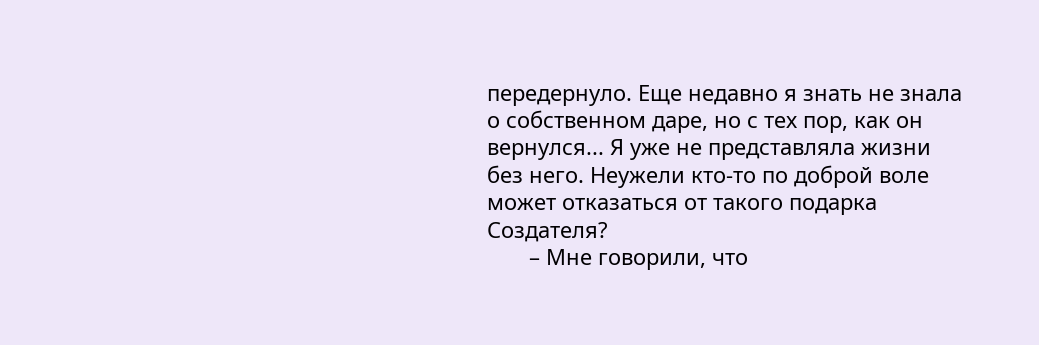передернуло. Еще недавно я знать не знала о собственном даре, но с тех пор, как он вернулся... Я уже не представляла жизни без него. Неужели кто-то по доброй воле может отказаться от такого подарка Создателя?
       – Мне говорили, что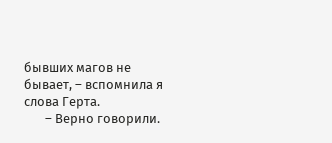бывших магов не бывает, – вспомнила я слова Герта.
       – Верно говорили.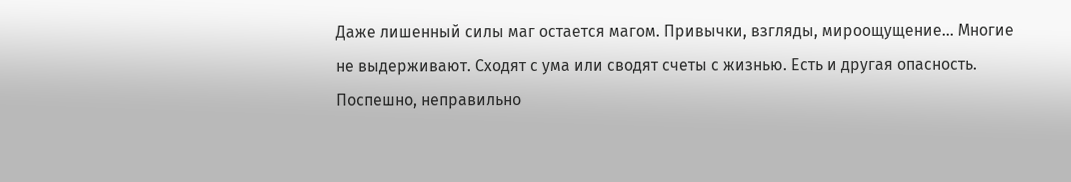Даже лишенный силы маг остается магом. Привычки, взгляды, мироощущение... Многие не выдерживают. Сходят с ума или сводят счеты с жизнью. Есть и другая опасность. Поспешно, неправильно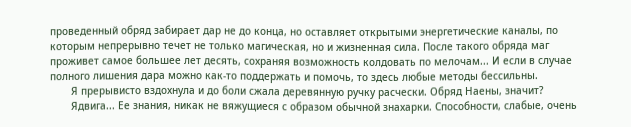проведенный обряд забирает дар не до конца, но оставляет открытыми энергетические каналы, по которым непрерывно течет не только магическая, но и жизненная сила. После такого обряда маг проживет самое большее лет десять, сохраняя возможность колдовать по мелочам... И если в случае полного лишения дара можно как-то поддержать и помочь, то здесь любые методы бессильны.
       Я прерывисто вздохнула и до боли сжала деревянную ручку расчески. Обряд Наены, значит?
       Ядвига... Ее знания, никак не вяжущиеся с образом обычной знахарки. Способности, слабые, очень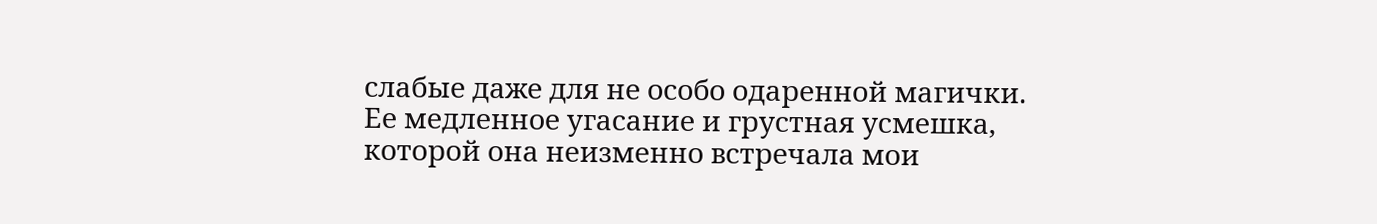слабые даже для не особо одаренной магички. Ее медленное угасание и грустная усмешка, которой она неизменно встречала мои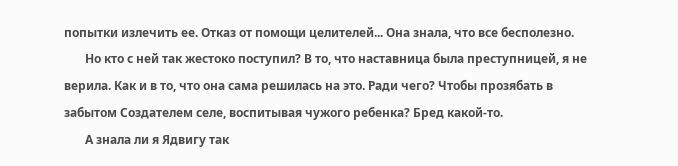попытки излечить ее. Отказ от помощи целителей... Она знала, что все бесполезно.
       Но кто с ней так жестоко поступил? В то, что наставница была преступницей, я не верила. Как и в то, что она сама решилась на это. Ради чего? Чтобы прозябать в забытом Создателем селе, воспитывая чужого ребенка? Бред какой-то.
       А знала ли я Ядвигу так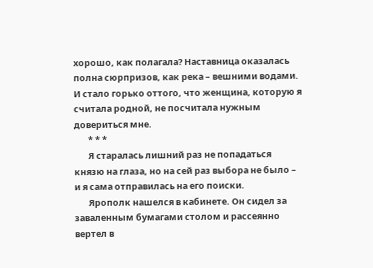хорошо, как полагала? Наставница оказалась полна сюрпризов, как река – вешними водами. И стало горько оттого, что женщина, которую я считала родной, не посчитала нужным довериться мне.
       * * *
       Я старалась лишний раз не попадаться князю на глаза, но на сей раз выбора не было – и я сама отправилась на его поиски.
       Ярополк нашелся в кабинете. Он сидел за заваленным бумагами столом и рассеянно вертел в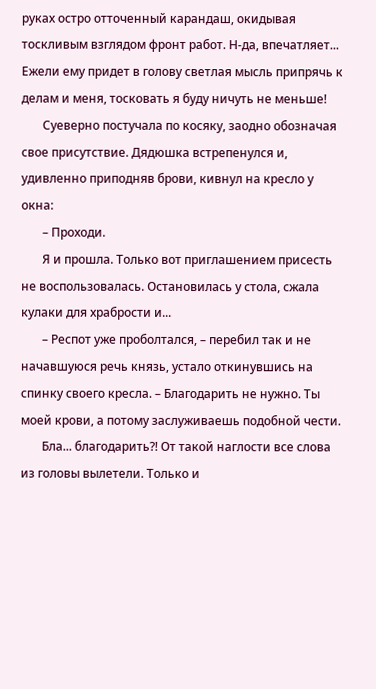руках остро отточенный карандаш, окидывая тоскливым взглядом фронт работ. Н-да, впечатляет... Ежели ему придет в голову светлая мысль припрячь к делам и меня, тосковать я буду ничуть не меньше!
       Суеверно постучала по косяку, заодно обозначая свое присутствие. Дядюшка встрепенулся и, удивленно приподняв брови, кивнул на кресло у окна:
       – Проходи.
       Я и прошла. Только вот приглашением присесть не воспользовалась. Остановилась у стола, сжала кулаки для храбрости и...
       – Респот уже проболтался, – перебил так и не начавшуюся речь князь, устало откинувшись на спинку своего кресла. – Благодарить не нужно. Ты моей крови, а потому заслуживаешь подобной чести.
       Бла... благодарить?! От такой наглости все слова из головы вылетели. Только и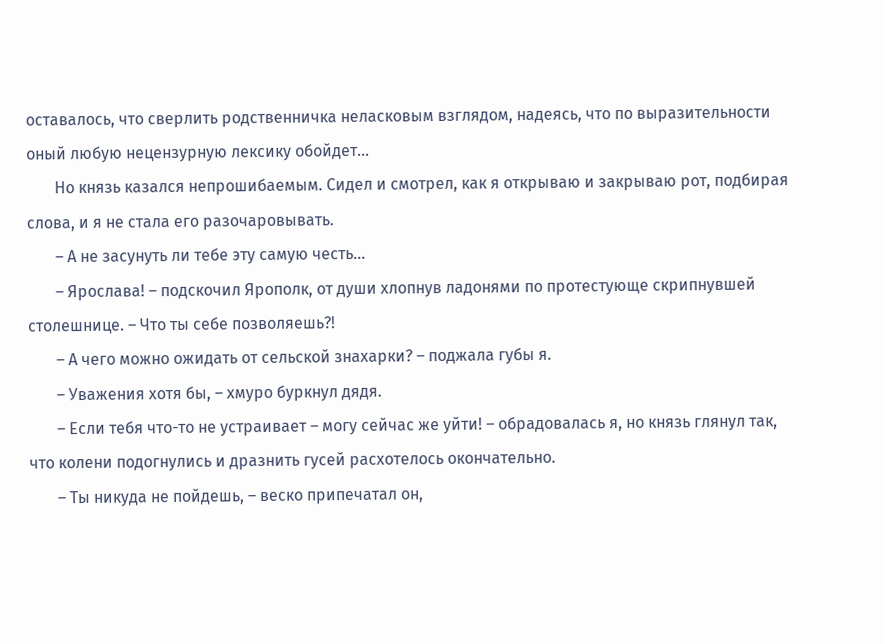оставалось, что сверлить родственничка неласковым взглядом, надеясь, что по выразительности оный любую нецензурную лексику обойдет...
       Но князь казался непрошибаемым. Сидел и смотрел, как я открываю и закрываю рот, подбирая слова, и я не стала его разочаровывать.
       – А не засунуть ли тебе эту самую честь...
       – Ярослава! – подскочил Ярополк, от души хлопнув ладонями по протестующе скрипнувшей столешнице. – Что ты себе позволяешь?!
       – А чего можно ожидать от сельской знахарки? – поджала губы я.
       – Уважения хотя бы, – хмуро буркнул дядя.
       – Если тебя что-то не устраивает – могу сейчас же уйти! – обрадовалась я, но князь глянул так, что колени подогнулись и дразнить гусей расхотелось окончательно.
       – Ты никуда не пойдешь, – веско припечатал он,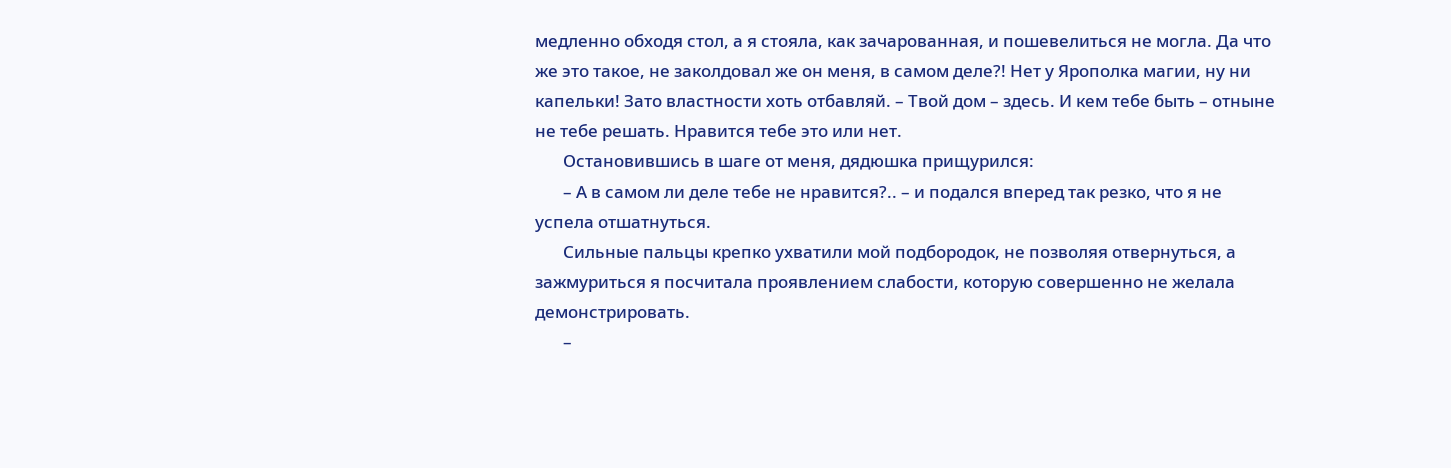медленно обходя стол, а я стояла, как зачарованная, и пошевелиться не могла. Да что же это такое, не заколдовал же он меня, в самом деле?! Нет у Ярополка магии, ну ни капельки! Зато властности хоть отбавляй. – Твой дом – здесь. И кем тебе быть – отныне не тебе решать. Нравится тебе это или нет.
       Остановившись в шаге от меня, дядюшка прищурился:
       – А в самом ли деле тебе не нравится?.. – и подался вперед так резко, что я не успела отшатнуться.
       Сильные пальцы крепко ухватили мой подбородок, не позволяя отвернуться, а зажмуриться я посчитала проявлением слабости, которую совершенно не желала демонстрировать.
       –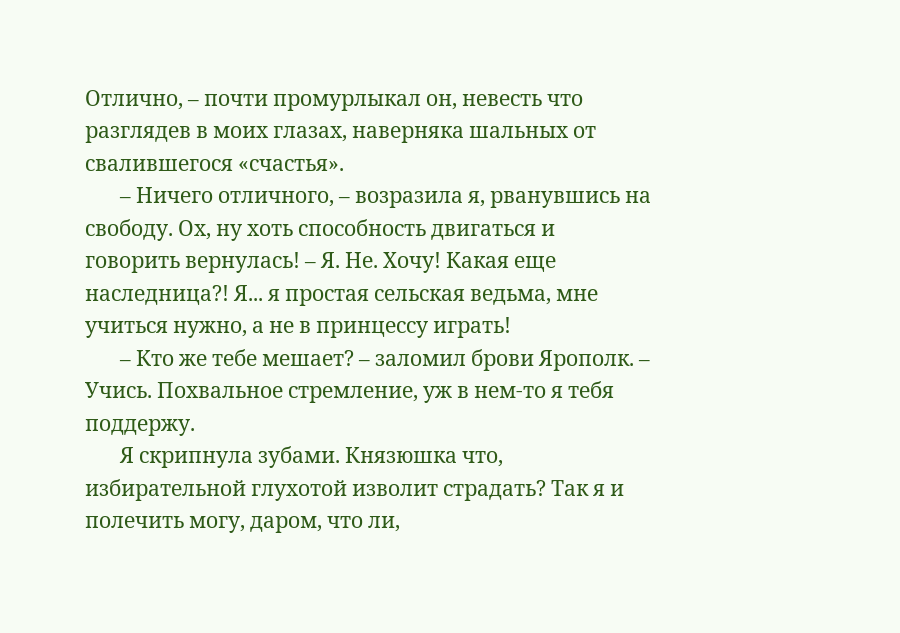Отлично, – почти промурлыкал он, невесть что разглядев в моих глазах, наверняка шальных от свалившегося «счастья».
       – Ничего отличного, – возразила я, рванувшись на свободу. Ох, ну хоть способность двигаться и говорить вернулась! – Я. Не. Хочу! Какая еще наследница?! Я... я простая сельская ведьма, мне учиться нужно, а не в принцессу играть!
       – Кто же тебе мешает? – заломил брови Ярополк. – Учись. Похвальное стремление, уж в нем-то я тебя поддержу.
       Я скрипнула зубами. Князюшка что, избирательной глухотой изволит страдать? Так я и полечить могу, даром, что ли,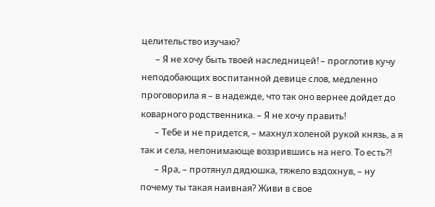целительство изучаю?
       – Я не хочу быть твоей наследницей! – проглотив кучу неподобающих воспитанной девице слов, медленно проговорила я – в надежде, что так оно вернее дойдет до коварного родственника. – Я не хочу править!
       – Тебе и не придется, – махнул холеной рукой князь, а я так и села, непонимающе воззрившись на него. То есть?!
       – Яра, – протянул дядюшка, тяжело вздохнув, – ну почему ты такая наивная? Живи в свое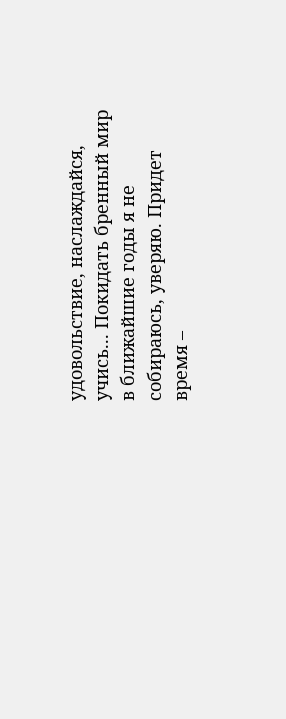удовольствие, наслаждайся, учись... Покидать бренный мир в ближайшие годы я не собираюсь, уверяю. Придет время –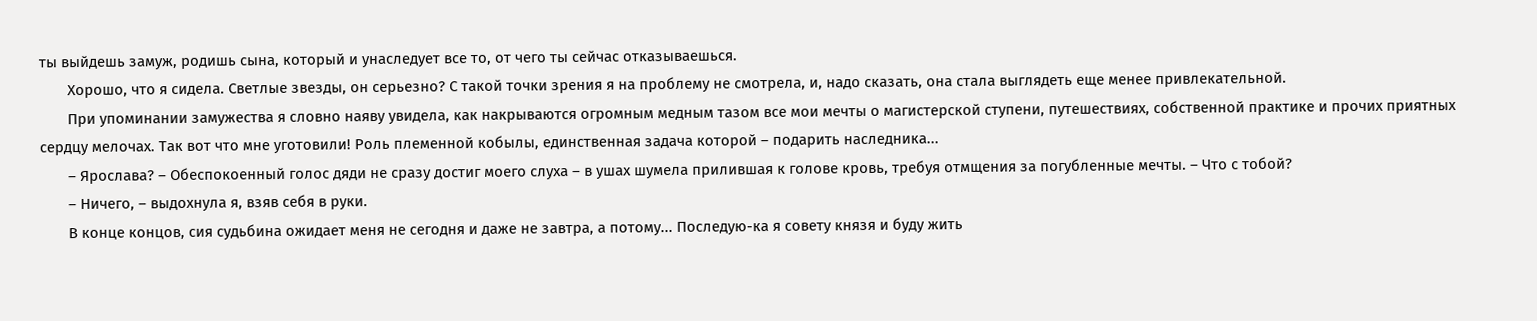ты выйдешь замуж, родишь сына, который и унаследует все то, от чего ты сейчас отказываешься.
       Хорошо, что я сидела. Светлые звезды, он серьезно? С такой точки зрения я на проблему не смотрела, и, надо сказать, она стала выглядеть еще менее привлекательной.
       При упоминании замужества я словно наяву увидела, как накрываются огромным медным тазом все мои мечты о магистерской ступени, путешествиях, собственной практике и прочих приятных сердцу мелочах. Так вот что мне уготовили! Роль племенной кобылы, единственная задача которой – подарить наследника...
       – Ярослава? – Обеспокоенный голос дяди не сразу достиг моего слуха – в ушах шумела прилившая к голове кровь, требуя отмщения за погубленные мечты. – Что с тобой?
       – Ничего, – выдохнула я, взяв себя в руки.
       В конце концов, сия судьбина ожидает меня не сегодня и даже не завтра, а потому... Последую-ка я совету князя и буду жить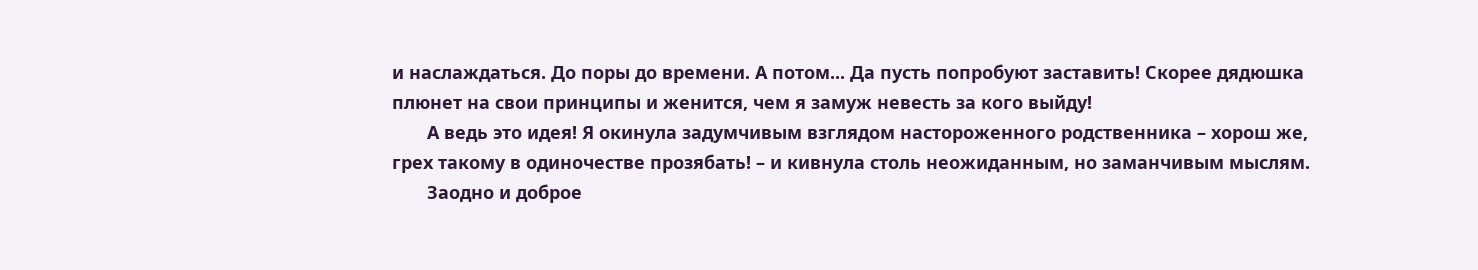и наслаждаться. До поры до времени. А потом... Да пусть попробуют заставить! Скорее дядюшка плюнет на свои принципы и женится, чем я замуж невесть за кого выйду!
       А ведь это идея! Я окинула задумчивым взглядом настороженного родственника – хорош же, грех такому в одиночестве прозябать! – и кивнула столь неожиданным, но заманчивым мыслям.
       Заодно и доброе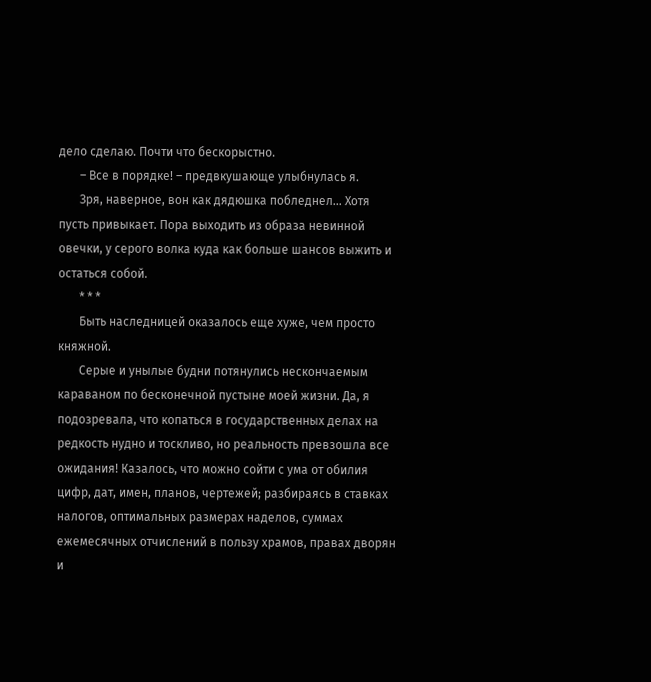дело сделаю. Почти что бескорыстно.
       – Все в порядке! – предвкушающе улыбнулась я.
       Зря, наверное, вон как дядюшка побледнел... Хотя пусть привыкает. Пора выходить из образа невинной овечки, у серого волка куда как больше шансов выжить и остаться собой.
       * * *
       Быть наследницей оказалось еще хуже, чем просто княжной.
       Серые и унылые будни потянулись нескончаемым караваном по бесконечной пустыне моей жизни. Да, я подозревала, что копаться в государственных делах на редкость нудно и тоскливо, но реальность превзошла все ожидания! Казалось, что можно сойти с ума от обилия цифр, дат, имен, планов, чертежей; разбираясь в ставках налогов, оптимальных размерах наделов, суммах ежемесячных отчислений в пользу храмов, правах дворян и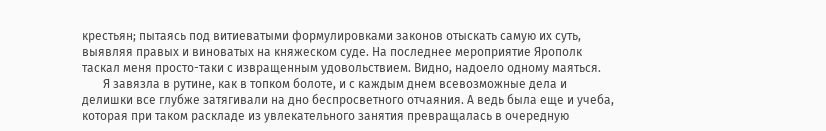крестьян; пытаясь под витиеватыми формулировками законов отыскать самую их суть, выявляя правых и виноватых на княжеском суде. На последнее мероприятие Ярополк таскал меня просто-таки с извращенным удовольствием. Видно, надоело одному маяться.
       Я завязла в рутине, как в топком болоте, и с каждым днем всевозможные дела и делишки все глубже затягивали на дно беспросветного отчаяния. А ведь была еще и учеба, которая при таком раскладе из увлекательного занятия превращалась в очередную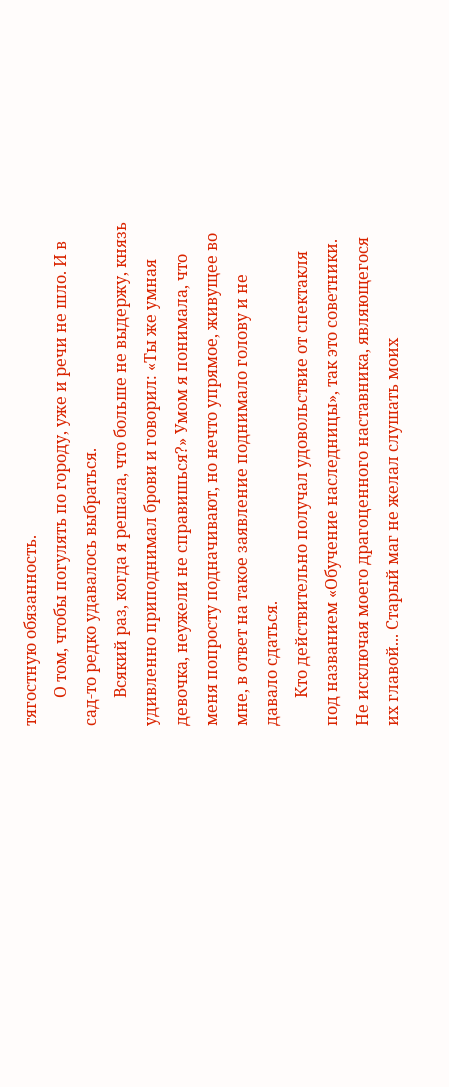тягостную обязанность.
       О том, чтобы погулять по городу, уже и речи не шло. И в сад-то редко удавалось выбраться.
       Всякий раз, когда я решала, что больше не выдержу, князь удивленно приподнимал брови и говорил: «Ты же умная девочка, неужели не справишься?» Умом я понимала, что меня попросту подначивают, но нечто упрямое, живущее во мне, в ответ на такое заявление поднимало голову и не давало сдаться.
       Кто действительно получал удовольствие от спектакля под названием «Обучение наследницы», так это советники. Не исключая моего драгоценного наставника, являющегося их главой... Старый маг не желал слушать моих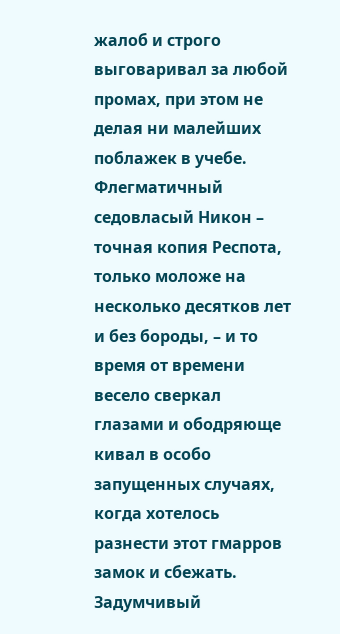жалоб и строго выговаривал за любой промах, при этом не делая ни малейших поблажек в учебе. Флегматичный седовласый Никон – точная копия Респота, только моложе на несколько десятков лет и без бороды, – и то время от времени весело сверкал глазами и ободряюще кивал в особо запущенных случаях, когда хотелось разнести этот гмарров замок и сбежать. Задумчивый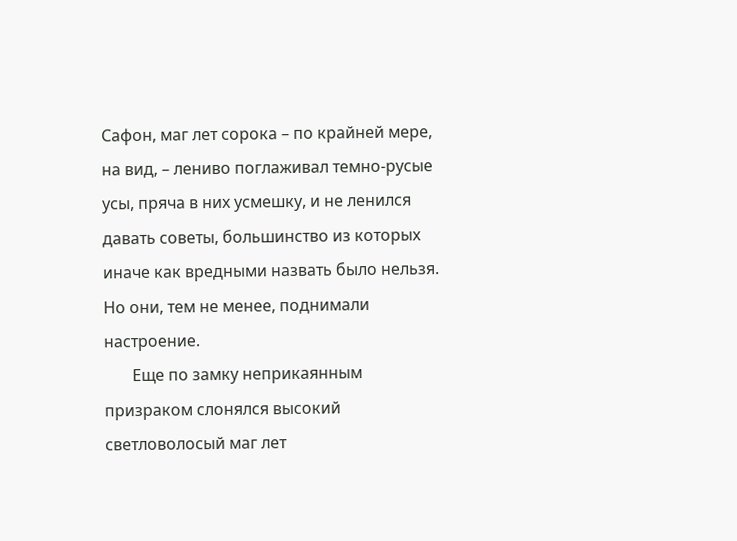Сафон, маг лет сорока – по крайней мере, на вид, – лениво поглаживал темно-русые усы, пряча в них усмешку, и не ленился давать советы, большинство из которых иначе как вредными назвать было нельзя. Но они, тем не менее, поднимали настроение.
       Еще по замку неприкаянным призраком слонялся высокий светловолосый маг лет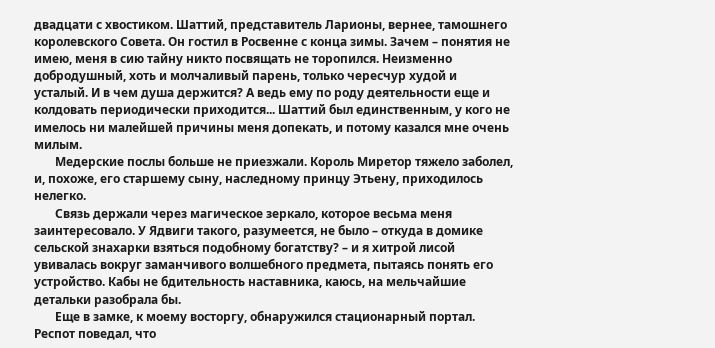двадцати с хвостиком. Шаттий, представитель Ларионы, вернее, тамошнего королевского Совета. Он гостил в Росвенне с конца зимы. Зачем – понятия не имею, меня в сию тайну никто посвящать не торопился. Неизменно добродушный, хоть и молчаливый парень, только чересчур худой и усталый. И в чем душа держится? А ведь ему по роду деятельности еще и колдовать периодически приходится... Шаттий был единственным, у кого не имелось ни малейшей причины меня допекать, и потому казался мне очень милым.
       Медерские послы больше не приезжали. Король Миретор тяжело заболел, и, похоже, его старшему сыну, наследному принцу Этьену, приходилось нелегко.
       Связь держали через магическое зеркало, которое весьма меня заинтересовало. У Ядвиги такого, разумеется, не было – откуда в домике сельской знахарки взяться подобному богатству? – и я хитрой лисой увивалась вокруг заманчивого волшебного предмета, пытаясь понять его устройство. Кабы не бдительность наставника, каюсь, на мельчайшие детальки разобрала бы.
       Еще в замке, к моему восторгу, обнаружился стационарный портал. Респот поведал, что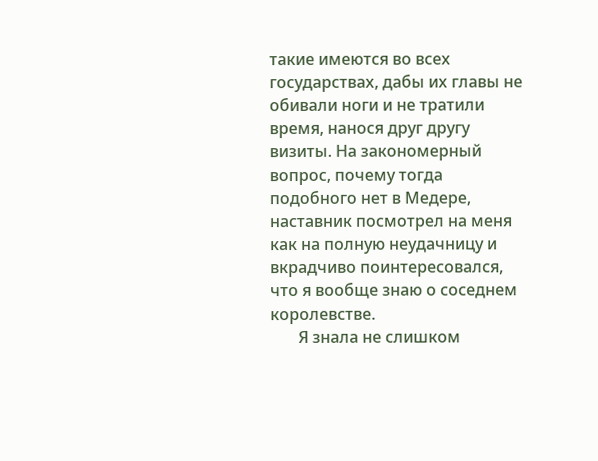такие имеются во всех государствах, дабы их главы не обивали ноги и не тратили время, нанося друг другу визиты. На закономерный вопрос, почему тогда подобного нет в Медере, наставник посмотрел на меня как на полную неудачницу и вкрадчиво поинтересовался, что я вообще знаю о соседнем королевстве.
       Я знала не слишком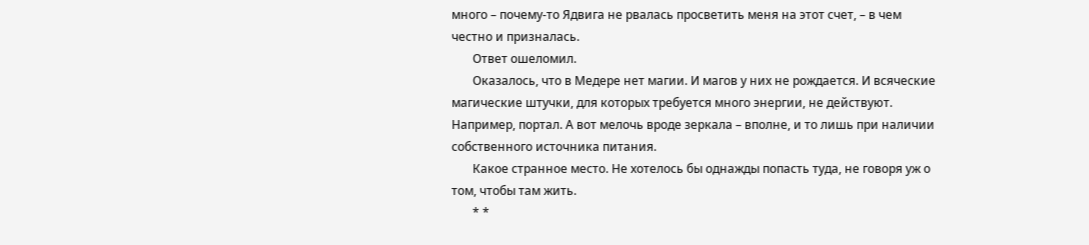много – почему-то Ядвига не рвалась просветить меня на этот счет, – в чем честно и призналась.
       Ответ ошеломил.
       Оказалось, что в Медере нет магии. И магов у них не рождается. И всяческие магические штучки, для которых требуется много энергии, не действуют. Например, портал. А вот мелочь вроде зеркала – вполне, и то лишь при наличии собственного источника питания.
       Какое странное место. Не хотелось бы однажды попасть туда, не говоря уж о том, чтобы там жить.
       * *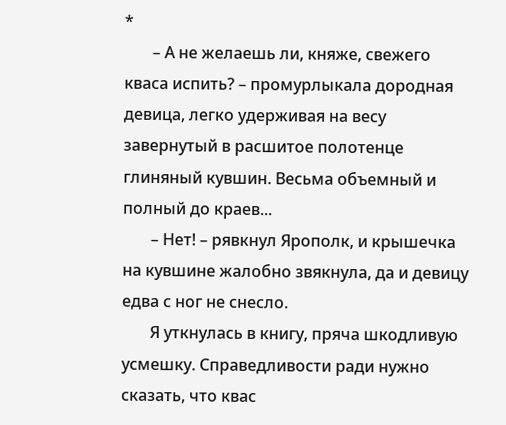*
       – А не желаешь ли, княже, свежего кваса испить? – промурлыкала дородная девица, легко удерживая на весу завернутый в расшитое полотенце глиняный кувшин. Весьма объемный и полный до краев...
       – Нет! – рявкнул Ярополк, и крышечка на кувшине жалобно звякнула, да и девицу едва с ног не снесло.
       Я уткнулась в книгу, пряча шкодливую усмешку. Справедливости ради нужно сказать, что квас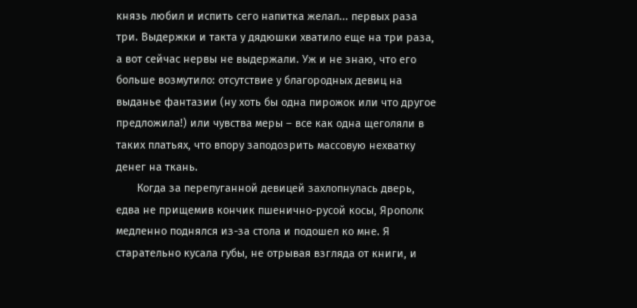князь любил и испить сего напитка желал... первых раза три. Выдержки и такта у дядюшки хватило еще на три раза, а вот сейчас нервы не выдержали. Уж и не знаю, что его больше возмутило: отсутствие у благородных девиц на выданье фантазии (ну хоть бы одна пирожок или что другое предложила!) или чувства меры – все как одна щеголяли в таких платьях, что впору заподозрить массовую нехватку денег на ткань.
       Когда за перепуганной девицей захлопнулась дверь, едва не прищемив кончик пшенично-русой косы, Ярополк медленно поднялся из-за стола и подошел ко мне. Я старательно кусала губы, не отрывая взгляда от книги, и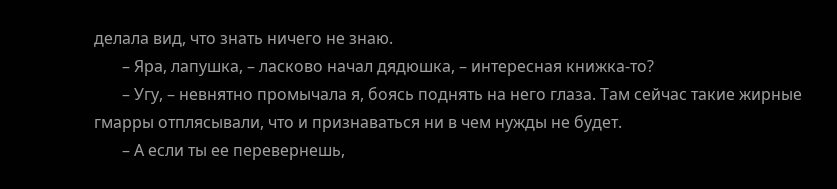делала вид, что знать ничего не знаю.
       – Яра, лапушка, – ласково начал дядюшка, – интересная книжка-то?
       – Угу, – невнятно промычала я, боясь поднять на него глаза. Там сейчас такие жирные гмарры отплясывали, что и признаваться ни в чем нужды не будет.
       – А если ты ее перевернешь,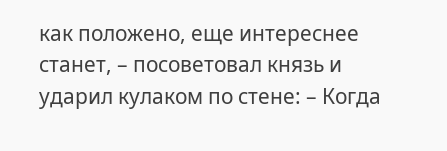как положено, еще интереснее станет, – посоветовал князь и ударил кулаком по стене: – Когда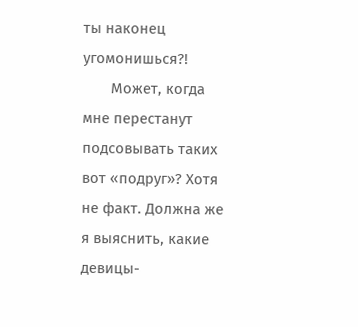ты наконец угомонишься?!
       Может, когда мне перестанут подсовывать таких вот «подруг»? Хотя не факт. Должна же я выяснить, какие девицы-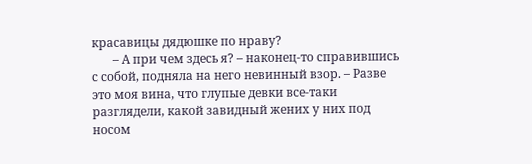красавицы дядюшке по нраву?
       – А при чем здесь я? – наконец-то справившись с собой, подняла на него невинный взор. – Разве это моя вина, что глупые девки все-таки разглядели, какой завидный жених у них под носом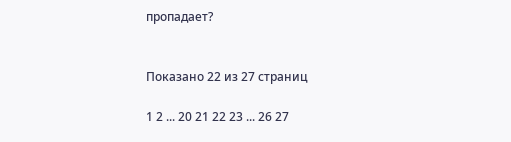пропадает?


Показано 22 из 27 страниц

1 2 ... 20 21 22 23 ... 26 27